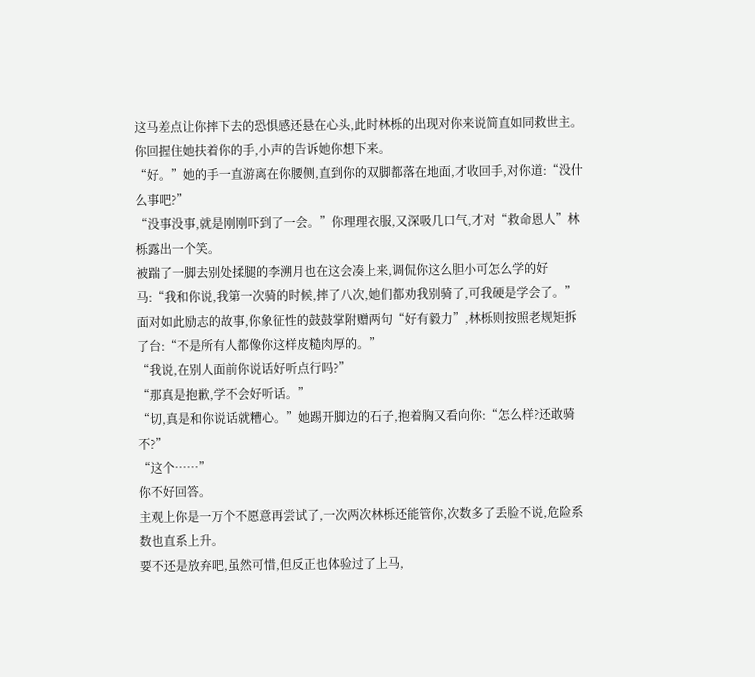这马差点让你摔下去的恐惧感还悬在心头,此时林栎的出现对你来说简直如同救世主。你回握住她扶着你的手,小声的告诉她你想下来。
“好。”她的手一直游离在你腰侧,直到你的双脚都落在地面,才收回手,对你道:“没什么事吧?”
“没事没事,就是刚刚吓到了一会。”你理理衣服,又深吸几口气,才对“救命恩人”林栎露出一个笑。
被踹了一脚去别处揉腿的李溯月也在这会凑上来,调侃你这么胆小可怎么学的好马:“我和你说,我第一次骑的时候,摔了八次,她们都劝我别骑了,可我硬是学会了。”
面对如此励志的故事,你象征性的鼓鼓掌附赠两句“好有毅力”,林栎则按照老规矩拆了台:“不是所有人都像你这样皮糙肉厚的。”
“我说,在别人面前你说话好听点行吗?”
“那真是抱歉,学不会好听话。”
“切,真是和你说话就糟心。”她踢开脚边的石子,抱着胸又看向你:“怎么样?还敢骑不?”
“这个……”
你不好回答。
主观上你是一万个不愿意再尝试了,一次两次林栎还能管你,次数多了丢脸不说,危险系数也直系上升。
要不还是放弃吧,虽然可惜,但反正也体验过了上马,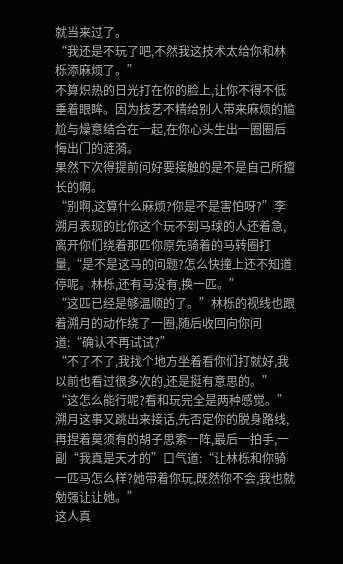就当来过了。
“我还是不玩了吧,不然我这技术太给你和林栎添麻烦了。”
不算炽热的日光打在你的脸上,让你不得不低垂着眼眸。因为技艺不精给别人带来麻烦的尴尬与燥意结合在一起,在你心头生出一圈圈后悔出门的涟漪。
果然下次得提前问好要接触的是不是自己所擅长的啊。
“别啊,这算什么麻烦?你是不是害怕呀?”李溯月表现的比你这个玩不到马球的人还着急,离开你们绕着那匹你原先骑着的马转圈打量,“是不是这马的问题?怎么快撞上还不知道停呢。林栎,还有马没有,换一匹。”
“这匹已经是够温顺的了。”林栎的视线也跟着溯月的动作绕了一圈,随后收回向你问道:“确认不再试试?”
“不了不了,我找个地方坐着看你们打就好,我以前也看过很多次的,还是挺有意思的。”
“这怎么能行呢?看和玩完全是两种感觉。”溯月这事又跳出来接话,先否定你的脱身路线,再捏着莫须有的胡子思索一阵,最后一拍手,一副“我真是天才的”口气道:“让林栎和你骑一匹马怎么样?她带着你玩,既然你不会,我也就勉强让让她。”
这人真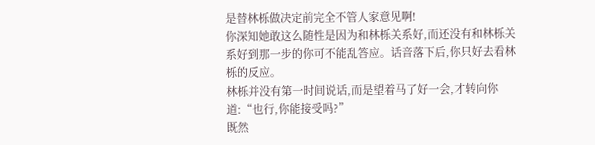是替林栎做决定前完全不管人家意见啊!
你深知她敢这么随性是因为和林栎关系好,而还没有和林栎关系好到那一步的你可不能乱答应。话音落下后,你只好去看林栎的反应。
林栎并没有第一时间说话,而是望着马了好一会,才转向你道:“也行,你能接受吗?”
既然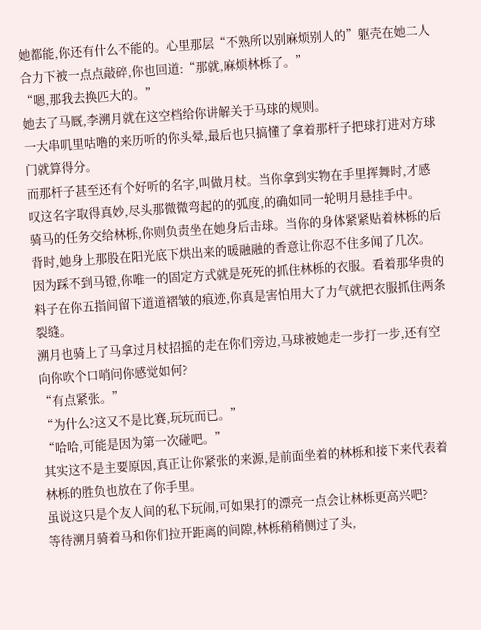她都能,你还有什么不能的。心里那层“不熟所以别麻烦别人的”躯壳在她二人合力下被一点点敲碎,你也回道:“那就,麻烦林栎了。”
“嗯,那我去换匹大的。”
她去了马厩,李溯月就在这空档给你讲解关于马球的规则。
一大串叽里咕噜的来历听的你头晕,最后也只搞懂了拿着那杆子把球打进对方球门就算得分。
而那杆子甚至还有个好听的名字,叫做月杖。当你拿到实物在手里挥舞时,才感叹这名字取得真妙,尽头那微微弯起的的弧度,的确如同一轮明月悬挂手中。
骑马的任务交给林栎,你则负责坐在她身后击球。当你的身体紧紧贴着林栎的后背时,她身上那股在阳光底下烘出来的暖融融的香意让你忍不住多闻了几次。
因为踩不到马镫,你唯一的固定方式就是死死的抓住林栎的衣服。看着那华贵的料子在你五指间留下道道褶皱的痕迹,你真是害怕用大了力气就把衣服抓住两条裂缝。
溯月也骑上了马拿过月杖招摇的走在你们旁边,马球被她走一步打一步,还有空向你吹个口哨问你感觉如何?
“有点紧张。”
“为什么?这又不是比赛,玩玩而已。”
“哈哈,可能是因为第一次碰吧。”
其实这不是主要原因,真正让你紧张的来源,是前面坐着的林栎和接下来代表着林栎的胜负也放在了你手里。
虽说这只是个友人间的私下玩闹,可如果打的漂亮一点会让林栎更高兴吧?
等待溯月骑着马和你们拉开距离的间隙,林栎稍稍侧过了头,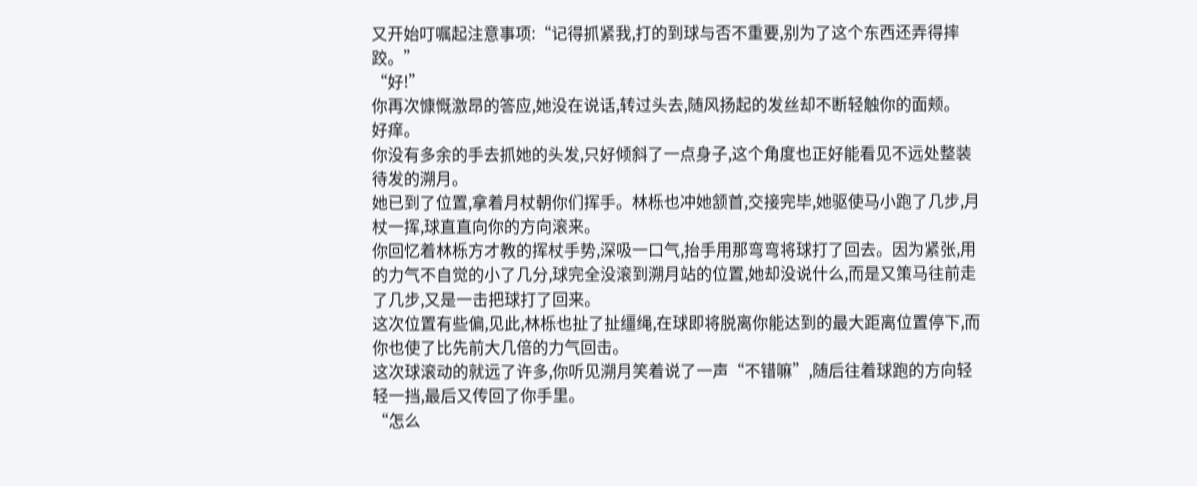又开始叮嘱起注意事项:“记得抓紧我,打的到球与否不重要,别为了这个东西还弄得摔跤。”
“好!”
你再次慷慨激昂的答应,她没在说话,转过头去,随风扬起的发丝却不断轻触你的面颊。
好痒。
你没有多余的手去抓她的头发,只好倾斜了一点身子,这个角度也正好能看见不远处整装待发的溯月。
她已到了位置,拿着月杖朝你们挥手。林栎也冲她颔首,交接完毕,她驱使马小跑了几步,月杖一挥,球直直向你的方向滚来。
你回忆着林栎方才教的挥杖手势,深吸一口气,抬手用那弯弯将球打了回去。因为紧张,用的力气不自觉的小了几分,球完全没滚到溯月站的位置,她却没说什么,而是又策马往前走了几步,又是一击把球打了回来。
这次位置有些偏,见此,林栎也扯了扯缰绳,在球即将脱离你能达到的最大距离位置停下,而你也使了比先前大几倍的力气回击。
这次球滚动的就远了许多,你听见溯月笑着说了一声“不错嘛”,随后往着球跑的方向轻轻一挡,最后又传回了你手里。
“怎么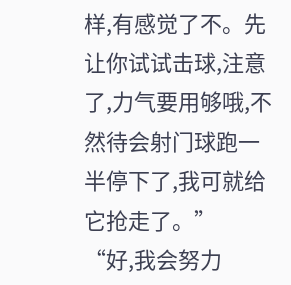样,有感觉了不。先让你试试击球,注意了,力气要用够哦,不然待会射门球跑一半停下了,我可就给它抢走了。”
“好,我会努力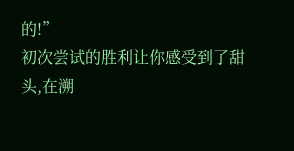的!”
初次尝试的胜利让你感受到了甜头,在溯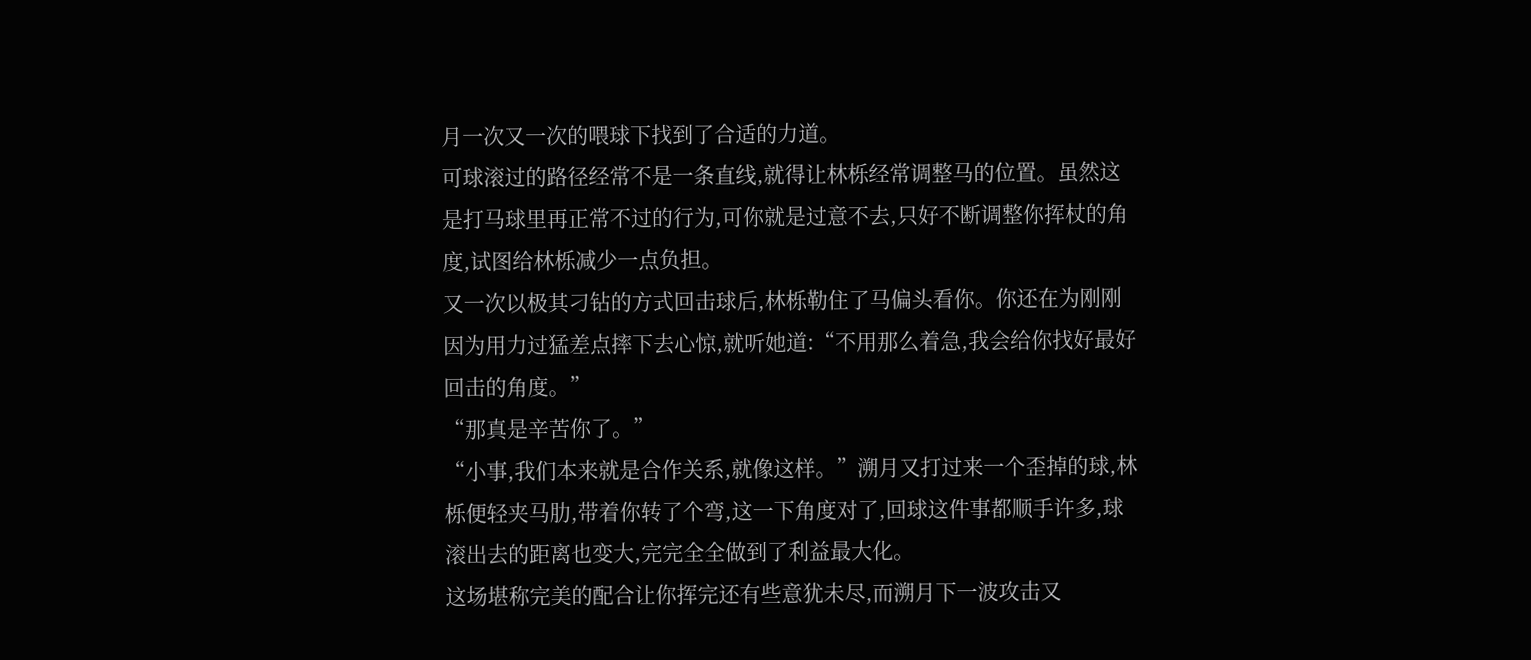月一次又一次的喂球下找到了合适的力道。
可球滚过的路径经常不是一条直线,就得让林栎经常调整马的位置。虽然这是打马球里再正常不过的行为,可你就是过意不去,只好不断调整你挥杖的角度,试图给林栎减少一点负担。
又一次以极其刁钻的方式回击球后,林栎勒住了马偏头看你。你还在为刚刚因为用力过猛差点摔下去心惊,就听她道:“不用那么着急,我会给你找好最好回击的角度。”
“那真是辛苦你了。”
“小事,我们本来就是合作关系,就像这样。”溯月又打过来一个歪掉的球,林栎便轻夹马肋,带着你转了个弯,这一下角度对了,回球这件事都顺手许多,球滚出去的距离也变大,完完全全做到了利益最大化。
这场堪称完美的配合让你挥完还有些意犹未尽,而溯月下一波攻击又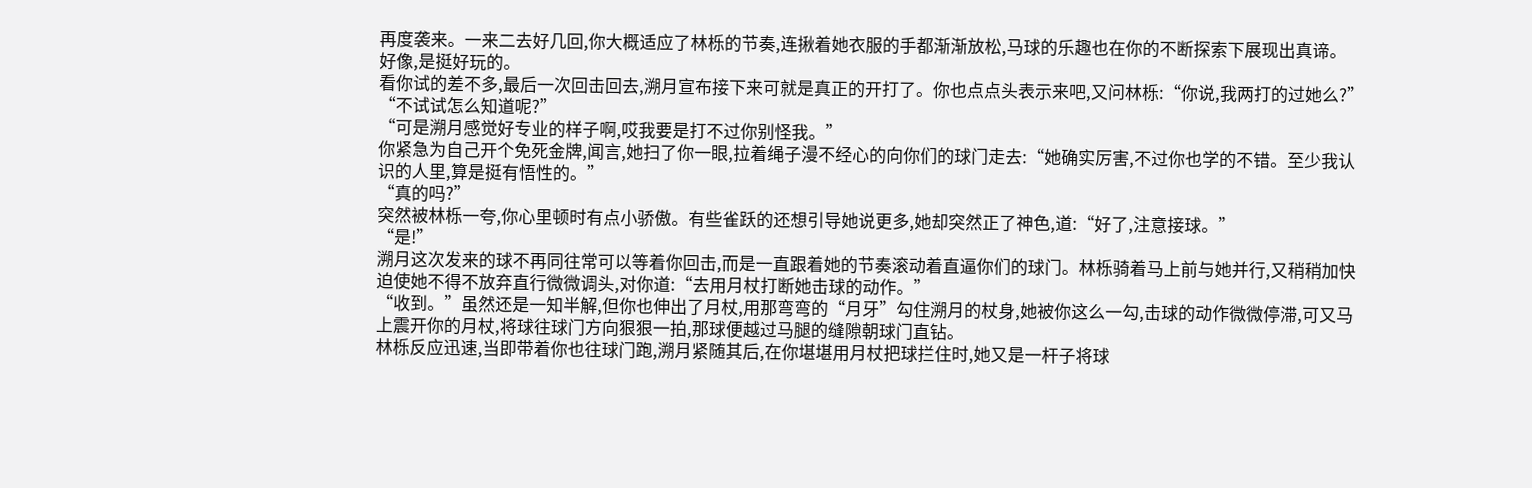再度袭来。一来二去好几回,你大概适应了林栎的节奏,连揪着她衣服的手都渐渐放松,马球的乐趣也在你的不断探索下展现出真谛。
好像,是挺好玩的。
看你试的差不多,最后一次回击回去,溯月宣布接下来可就是真正的开打了。你也点点头表示来吧,又问林栎:“你说,我两打的过她么?”
“不试试怎么知道呢?”
“可是溯月感觉好专业的样子啊,哎我要是打不过你别怪我。”
你紧急为自己开个免死金牌,闻言,她扫了你一眼,拉着绳子漫不经心的向你们的球门走去:“她确实厉害,不过你也学的不错。至少我认识的人里,算是挺有悟性的。”
“真的吗?”
突然被林栎一夸,你心里顿时有点小骄傲。有些雀跃的还想引导她说更多,她却突然正了神色,道:“好了,注意接球。”
“是!”
溯月这次发来的球不再同往常可以等着你回击,而是一直跟着她的节奏滚动着直逼你们的球门。林栎骑着马上前与她并行,又稍稍加快迫使她不得不放弃直行微微调头,对你道:“去用月杖打断她击球的动作。”
“收到。”虽然还是一知半解,但你也伸出了月杖,用那弯弯的“月牙”勾住溯月的杖身,她被你这么一勾,击球的动作微微停滞,可又马上震开你的月杖,将球往球门方向狠狠一拍,那球便越过马腿的缝隙朝球门直钻。
林栎反应迅速,当即带着你也往球门跑,溯月紧随其后,在你堪堪用月杖把球拦住时,她又是一杆子将球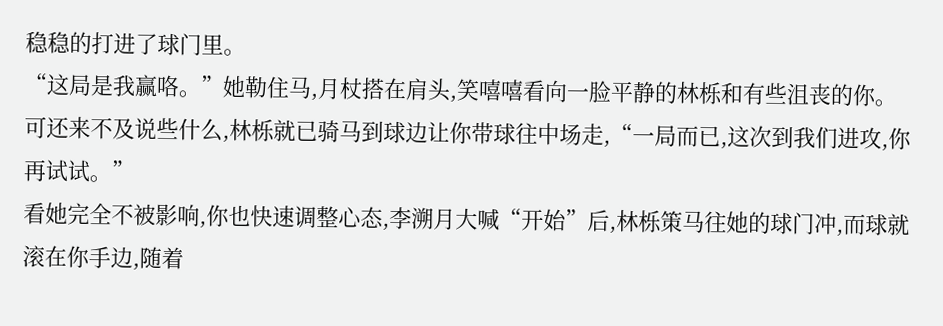稳稳的打进了球门里。
“这局是我赢咯。”她勒住马,月杖搭在肩头,笑嘻嘻看向一脸平静的林栎和有些沮丧的你。
可还来不及说些什么,林栎就已骑马到球边让你带球往中场走,“一局而已,这次到我们进攻,你再试试。”
看她完全不被影响,你也快速调整心态,李溯月大喊“开始”后,林栎策马往她的球门冲,而球就滚在你手边,随着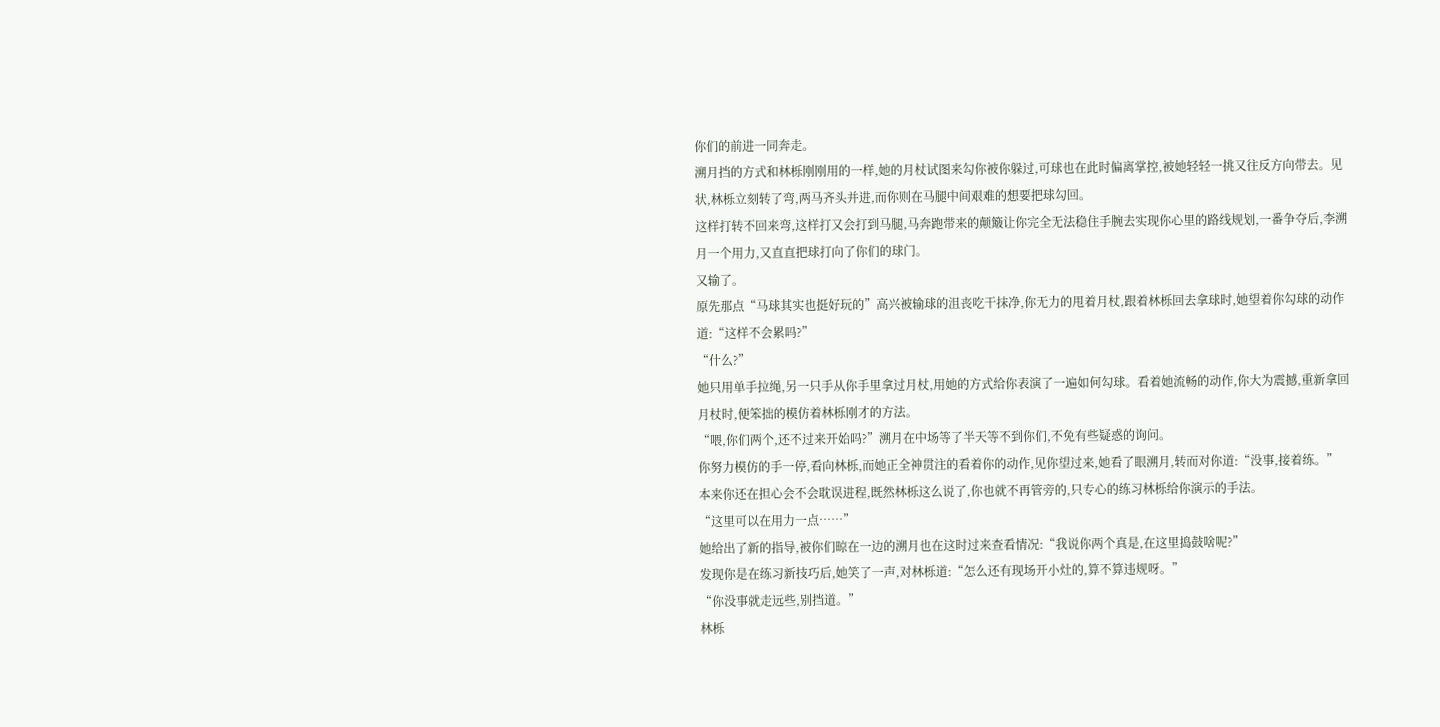你们的前进一同奔走。
溯月挡的方式和林栎刚刚用的一样,她的月杖试图来勾你被你躲过,可球也在此时偏离掌控,被她轻轻一挑又往反方向带去。见状,林栎立刻转了弯,两马齐头并进,而你则在马腿中间艰难的想要把球勾回。
这样打转不回来弯,这样打又会打到马腿,马奔跑带来的颠簸让你完全无法稳住手腕去实现你心里的路线规划,一番争夺后,李溯月一个用力,又直直把球打向了你们的球门。
又输了。
原先那点“马球其实也挺好玩的”高兴被输球的沮丧吃干抹净,你无力的甩着月杖,跟着林栎回去拿球时,她望着你勾球的动作道:“这样不会累吗?”
“什么?”
她只用单手拉绳,另一只手从你手里拿过月杖,用她的方式给你表演了一遍如何勾球。看着她流畅的动作,你大为震撼,重新拿回月杖时,便笨拙的模仿着林栎刚才的方法。
“喂,你们两个,还不过来开始吗?”溯月在中场等了半天等不到你们,不免有些疑惑的询问。
你努力模仿的手一停,看向林栎,而她正全神贯注的看着你的动作,见你望过来,她看了眼溯月,转而对你道:“没事,接着练。”
本来你还在担心会不会耽误进程,既然林栎这么说了,你也就不再管旁的,只专心的练习林栎给你演示的手法。
“这里可以在用力一点……”
她给出了新的指导,被你们晾在一边的溯月也在这时过来查看情况:“我说你两个真是,在这里捣鼓啥呢?”
发现你是在练习新技巧后,她笑了一声,对林栎道:“怎么还有现场开小灶的,算不算违规呀。”
“你没事就走远些,别挡道。”
林栎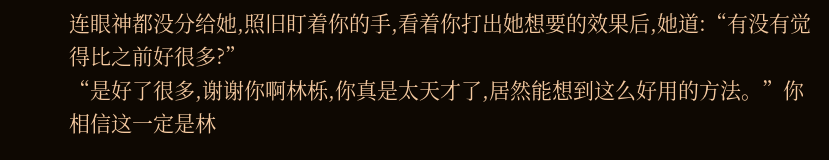连眼神都没分给她,照旧盯着你的手,看着你打出她想要的效果后,她道:“有没有觉得比之前好很多?”
“是好了很多,谢谢你啊林栎,你真是太天才了,居然能想到这么好用的方法。”你相信这一定是林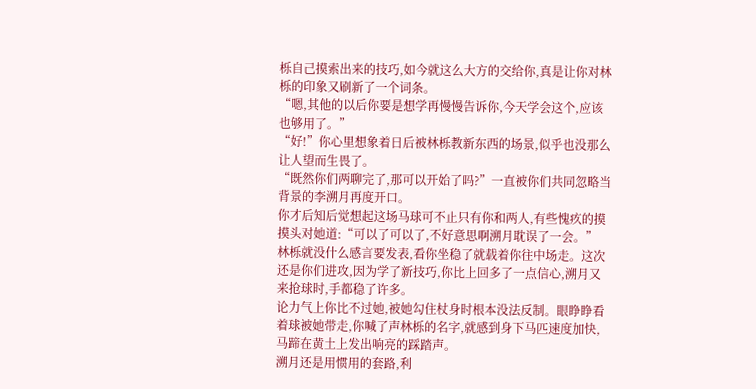栎自己摸索出来的技巧,如今就这么大方的交给你,真是让你对林栎的印象又刷新了一个词条。
“嗯,其他的以后你要是想学再慢慢告诉你,今天学会这个,应该也够用了。”
“好!”你心里想象着日后被林栎教新东西的场景,似乎也没那么让人望而生畏了。
“既然你们两聊完了,那可以开始了吗?”一直被你们共同忽略当背景的李溯月再度开口。
你才后知后觉想起这场马球可不止只有你和两人,有些愧疚的摸摸头对她道:“可以了可以了,不好意思啊溯月耽误了一会。”
林栎就没什么感言要发表,看你坐稳了就载着你往中场走。这次还是你们进攻,因为学了新技巧,你比上回多了一点信心,溯月又来抢球时,手都稳了许多。
论力气上你比不过她,被她勾住杖身时根本没法反制。眼睁睁看着球被她带走,你喊了声林栎的名字,就感到身下马匹速度加快,马蹄在黄土上发出响亮的踩踏声。
溯月还是用惯用的套路,利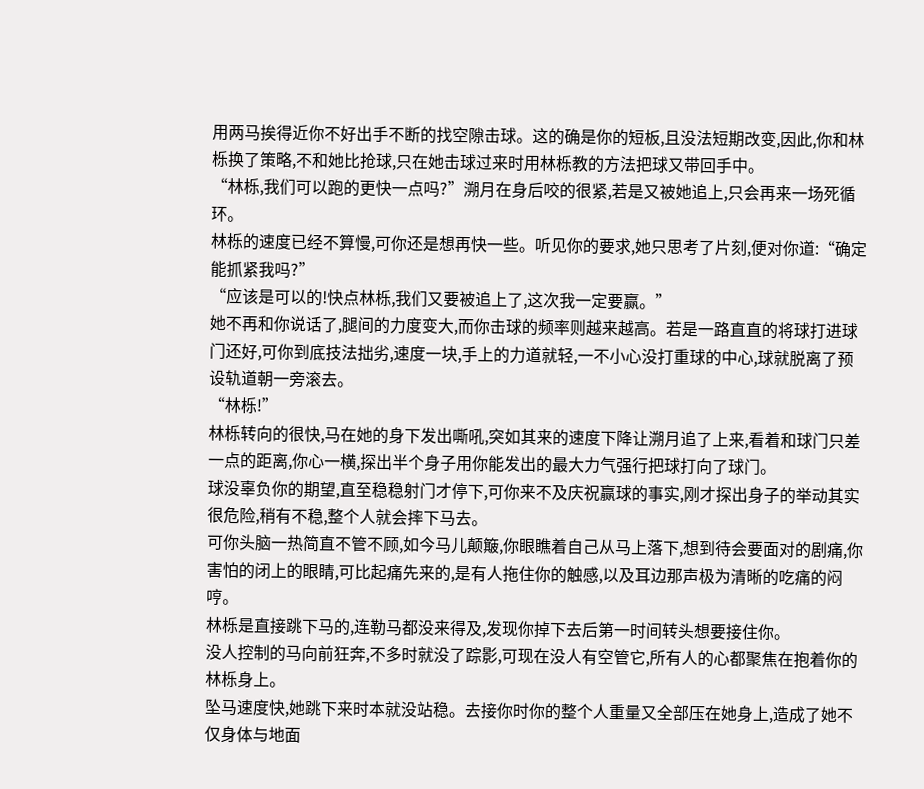用两马挨得近你不好出手不断的找空隙击球。这的确是你的短板,且没法短期改变,因此,你和林栎换了策略,不和她比抢球,只在她击球过来时用林栎教的方法把球又带回手中。
“林栎,我们可以跑的更快一点吗?”溯月在身后咬的很紧,若是又被她追上,只会再来一场死循环。
林栎的速度已经不算慢,可你还是想再快一些。听见你的要求,她只思考了片刻,便对你道:“确定能抓紧我吗?”
“应该是可以的!快点林栎,我们又要被追上了,这次我一定要赢。”
她不再和你说话了,腿间的力度变大,而你击球的频率则越来越高。若是一路直直的将球打进球门还好,可你到底技法拙劣,速度一块,手上的力道就轻,一不小心没打重球的中心,球就脱离了预设轨道朝一旁滚去。
“林栎!”
林栎转向的很快,马在她的身下发出嘶吼,突如其来的速度下降让溯月追了上来,看着和球门只差一点的距离,你心一横,探出半个身子用你能发出的最大力气强行把球打向了球门。
球没辜负你的期望,直至稳稳射门才停下,可你来不及庆祝赢球的事实,刚才探出身子的举动其实很危险,稍有不稳,整个人就会摔下马去。
可你头脑一热简直不管不顾,如今马儿颠簸,你眼瞧着自己从马上落下,想到待会要面对的剧痛,你害怕的闭上的眼睛,可比起痛先来的,是有人拖住你的触感,以及耳边那声极为清晰的吃痛的闷哼。
林栎是直接跳下马的,连勒马都没来得及,发现你掉下去后第一时间转头想要接住你。
没人控制的马向前狂奔,不多时就没了踪影,可现在没人有空管它,所有人的心都聚焦在抱着你的林栎身上。
坠马速度快,她跳下来时本就没站稳。去接你时你的整个人重量又全部压在她身上,造成了她不仅身体与地面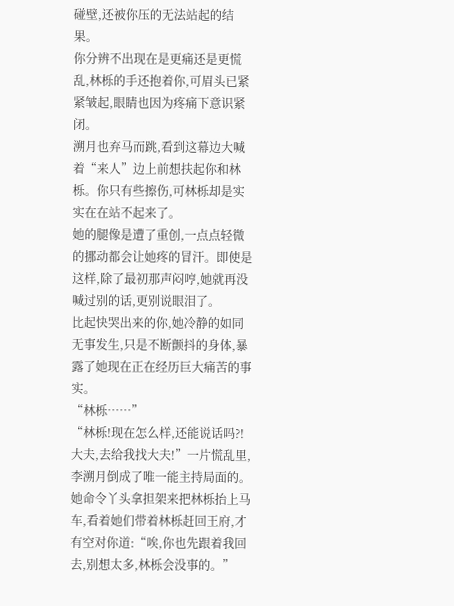碰壁,还被你压的无法站起的结果。
你分辨不出现在是更痛还是更慌乱,林栎的手还抱着你,可眉头已紧紧皱起,眼睛也因为疼痛下意识紧闭。
溯月也弃马而跳,看到这幕边大喊着“来人”边上前想扶起你和林栎。你只有些擦伤,可林栎却是实实在在站不起来了。
她的腿像是遭了重创,一点点轻微的挪动都会让她疼的冒汗。即使是这样,除了最初那声闷哼,她就再没喊过别的话,更别说眼泪了。
比起快哭出来的你,她冷静的如同无事发生,只是不断颤抖的身体,暴露了她现在正在经历巨大痛苦的事实。
“林栎……”
“林栎!现在怎么样,还能说话吗?!大夫,去给我找大夫!”一片慌乱里,李溯月倒成了唯一能主持局面的。她命令丫头拿担架来把林栎抬上马车,看着她们带着林栎赶回王府,才有空对你道:“唉,你也先跟着我回去,别想太多,林栎会没事的。”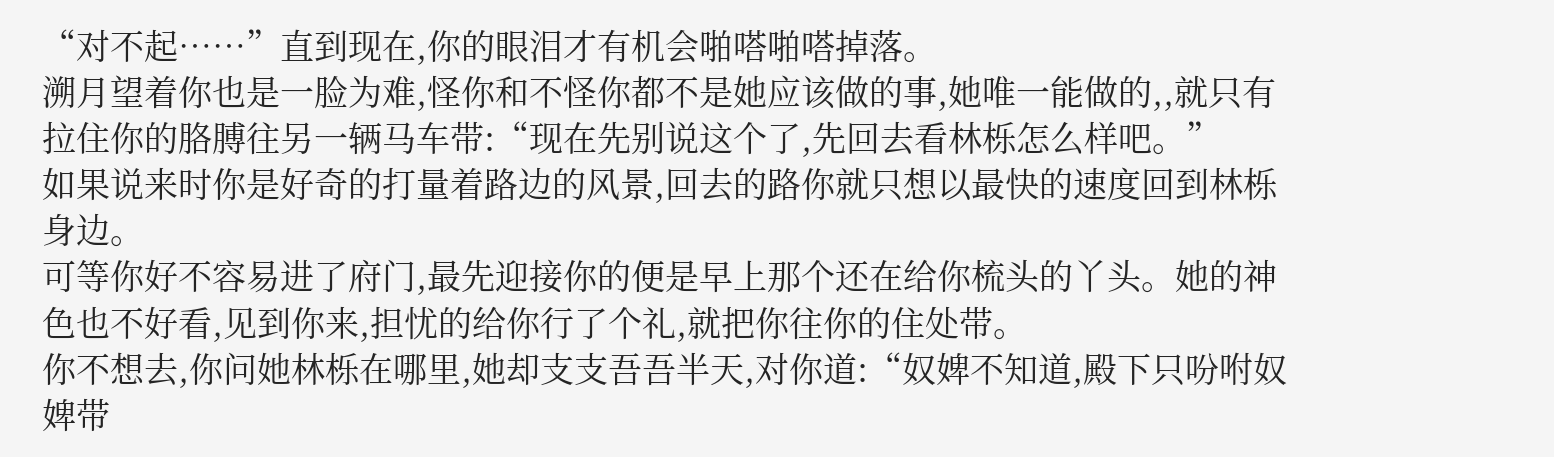“对不起……”直到现在,你的眼泪才有机会啪嗒啪嗒掉落。
溯月望着你也是一脸为难,怪你和不怪你都不是她应该做的事,她唯一能做的,,就只有拉住你的胳膊往另一辆马车带:“现在先别说这个了,先回去看林栎怎么样吧。”
如果说来时你是好奇的打量着路边的风景,回去的路你就只想以最快的速度回到林栎身边。
可等你好不容易进了府门,最先迎接你的便是早上那个还在给你梳头的丫头。她的神色也不好看,见到你来,担忧的给你行了个礼,就把你往你的住处带。
你不想去,你问她林栎在哪里,她却支支吾吾半天,对你道:“奴婢不知道,殿下只吩咐奴婢带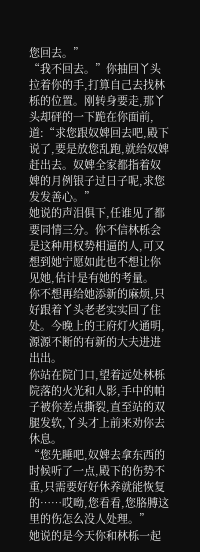您回去。”
“我不回去。”你抽回丫头拉着你的手,打算自己去找林栎的位置。刚转身要走,那丫头却砰的一下跪在你面前,道:“求您跟奴婢回去吧,殿下说了,要是放您乱跑,就给奴婢赶出去。奴婢全家都指着奴婢的月例银子过日子呢,求您发发善心。”
她说的声泪俱下,任谁见了都要同情三分。你不信林栎会是这种用权势相逼的人,可又想到她宁愿如此也不想让你见她,估计是有她的考量。
你不想再给她添新的麻烦,只好跟着丫头老老实实回了住处。今晚上的王府灯火通明,源源不断的有新的大夫进进出出。
你站在院门口,望着远处林栎院落的火光和人影,手中的帕子被你差点撕裂,直至站的双腿发软,丫头才上前来劝你去休息。
“您先睡吧,奴婢去拿东西的时候听了一点,殿下的伤势不重,只需要好好休养就能恢复的……哎呦,您看看,您胳膊这里的伤怎么没人处理。”
她说的是今天你和林栎一起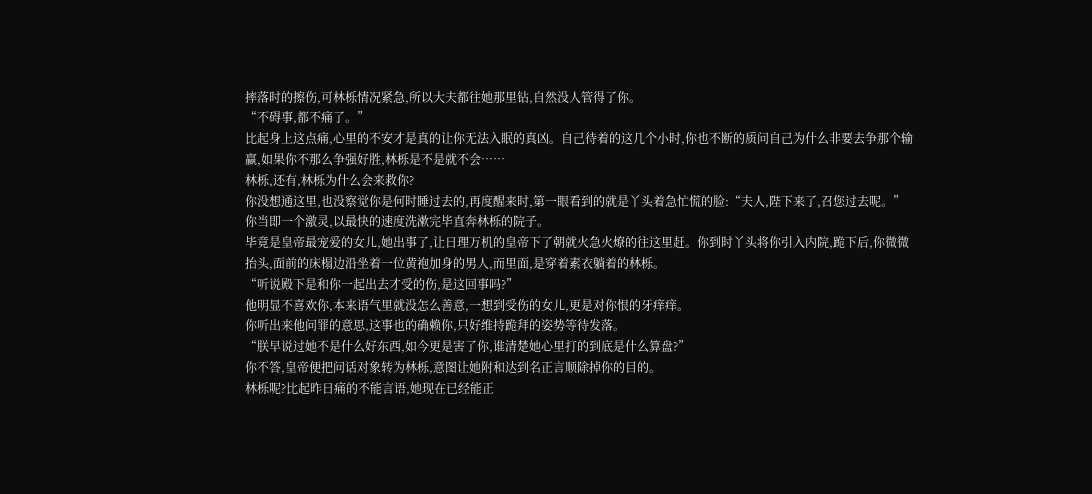摔落时的擦伤,可林栎情况紧急,所以大夫都往她那里钻,自然没人管得了你。
“不碍事,都不痛了。”
比起身上这点痛,心里的不安才是真的让你无法入眠的真凶。自己待着的这几个小时,你也不断的质问自己为什么非要去争那个输赢,如果你不那么争强好胜,林栎是不是就不会……
林栎,还有,林栎为什么会来救你?
你没想通这里,也没察觉你是何时睡过去的,再度醒来时,第一眼看到的就是丫头着急忙慌的脸:“夫人,陛下来了,召您过去呢。”
你当即一个激灵,以最快的速度洗漱完毕直奔林栎的院子。
毕竟是皇帝最宠爱的女儿,她出事了,让日理万机的皇帝下了朝就火急火燎的往这里赶。你到时丫头将你引入内院,跪下后,你微微抬头,面前的床榻边沿坐着一位黄袍加身的男人,而里面,是穿着素衣躺着的林栎。
“听说殿下是和你一起出去才受的伤,是这回事吗?”
他明显不喜欢你,本来语气里就没怎么善意,一想到受伤的女儿,更是对你恨的牙痒痒。
你听出来他问罪的意思,这事也的确赖你,只好维持跪拜的姿势等待发落。
“朕早说过她不是什么好东西,如今更是害了你,谁清楚她心里打的到底是什么算盘?”
你不答,皇帝便把问话对象转为林栎,意图让她附和达到名正言顺除掉你的目的。
林栎呢?比起昨日痛的不能言语,她现在已经能正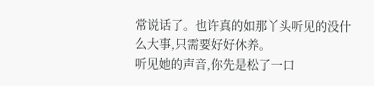常说话了。也许真的如那丫头听见的没什么大事,只需要好好休养。
听见她的声音,你先是松了一口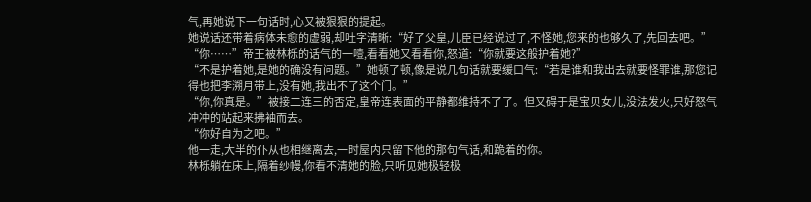气,再她说下一句话时,心又被狠狠的提起。
她说话还带着病体未愈的虚弱,却吐字清晰:“好了父皇,儿臣已经说过了,不怪她,您来的也够久了,先回去吧。”
“你……”帝王被林栎的话气的一噎,看看她又看看你,怒道:“你就要这般护着她?”
“不是护着她,是她的确没有问题。”她顿了顿,像是说几句话就要缓口气:“若是谁和我出去就要怪罪谁,那您记得也把李溯月带上,没有她,我出不了这个门。”
“你,你真是。”被接二连三的否定,皇帝连表面的平静都维持不了了。但又碍于是宝贝女儿,没法发火,只好怒气冲冲的站起来拂袖而去。
“你好自为之吧。”
他一走,大半的仆从也相继离去,一时屋内只留下他的那句气话,和跪着的你。
林栎躺在床上,隔着纱幔,你看不清她的脸,只听见她极轻极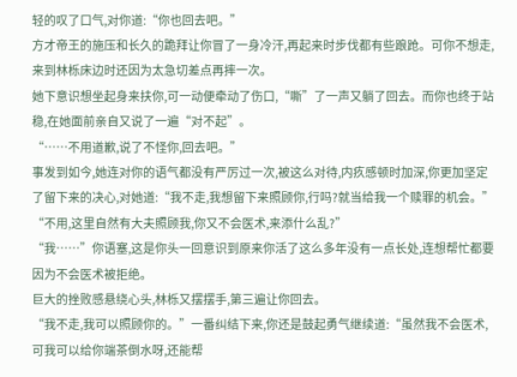轻的叹了口气,对你道:“你也回去吧。”
方才帝王的施压和长久的跪拜让你冒了一身冷汗,再起来时步伐都有些踉跄。可你不想走,来到林栎床边时还因为太急切差点再摔一次。
她下意识想坐起身来扶你,可一动便牵动了伤口,“嘶”了一声又躺了回去。而你也终于站稳,在她面前亲自又说了一遍“对不起”。
“……不用道歉,说了不怪你,回去吧。”
事发到如今,她连对你的语气都没有严厉过一次,被这么对待,内疚感顿时加深,你更加坚定了留下来的决心,对她道:“我不走,我想留下来照顾你,行吗?就当给我一个赎罪的机会。”
“不用,这里自然有大夫照顾我,你又不会医术,来添什么乱?”
“我……”你语塞,这是你头一回意识到原来你活了这么多年没有一点长处,连想帮忙都要因为不会医术被拒绝。
巨大的挫败感悬绕心头,林栎又摆摆手,第三遍让你回去。
“我不走,我可以照顾你的。”一番纠结下来,你还是鼓起勇气继续道:“虽然我不会医术,可我可以给你端茶倒水呀,还能帮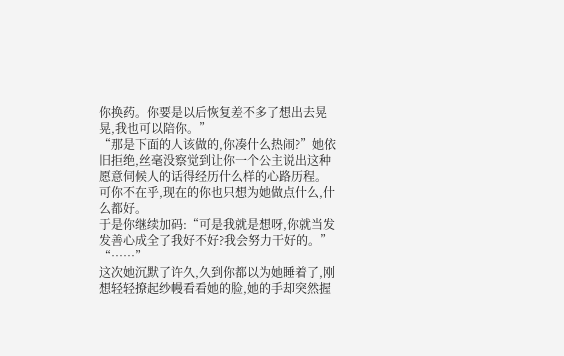你换药。你要是以后恢复差不多了想出去晃晃,我也可以陪你。”
“那是下面的人该做的,你凑什么热闹?”她依旧拒绝,丝毫没察觉到让你一个公主说出这种愿意伺候人的话得经历什么样的心路历程。
可你不在乎,现在的你也只想为她做点什么,什么都好。
于是你继续加码:“可是我就是想呀,你就当发发善心成全了我好不好?我会努力干好的。”
“……”
这次她沉默了许久,久到你都以为她睡着了,刚想轻轻撩起纱幔看看她的脸,她的手却突然握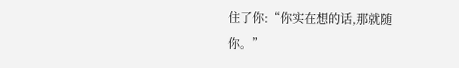住了你:“你实在想的话,那就随你。”